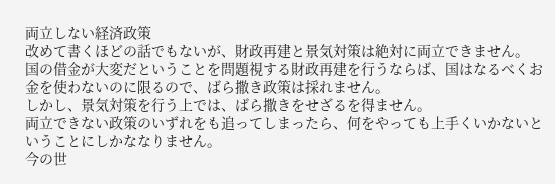両立しない経済政策
改めて書くほどの話でもないが、財政再建と景気対策は絶対に両立できません。
国の借金が大変だということを問題視する財政再建を行うならば、国はなるべくお金を使わないのに限るので、ばら撒き政策は採れません。
しかし、景気対策を行う上では、ばら撒きをせざるを得ません。
両立できない政策のいずれをも追ってしまったら、何をやっても上手くいかないということにしかななりません。
今の世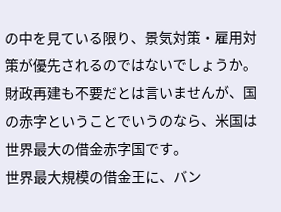の中を見ている限り、景気対策・雇用対策が優先されるのではないでしょうか。
財政再建も不要だとは言いませんが、国の赤字ということでいうのなら、米国は世界最大の借金赤字国です。
世界最大規模の借金王に、バン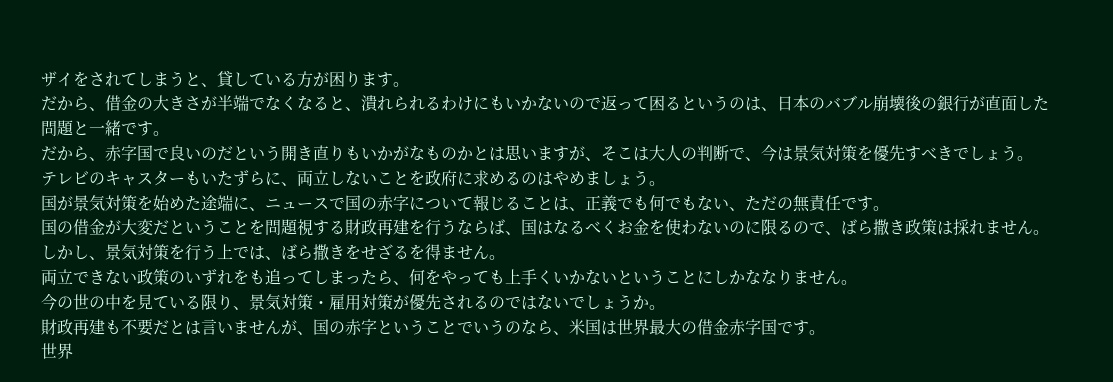ザイをされてしまうと、貸している方が困ります。
だから、借金の大きさが半端でなくなると、潰れられるわけにもいかないので返って困るというのは、日本のバブル崩壊後の銀行が直面した問題と一緒です。
だから、赤字国で良いのだという開き直りもいかがなものかとは思いますが、そこは大人の判断で、今は景気対策を優先すべきでしょう。
テレビのキャスターもいたずらに、両立しないことを政府に求めるのはやめましょう。
国が景気対策を始めた途端に、ニュースで国の赤字について報じることは、正義でも何でもない、ただの無責任です。
国の借金が大変だということを問題視する財政再建を行うならば、国はなるべくお金を使わないのに限るので、ばら撒き政策は採れません。
しかし、景気対策を行う上では、ばら撒きをせざるを得ません。
両立できない政策のいずれをも追ってしまったら、何をやっても上手くいかないということにしかななりません。
今の世の中を見ている限り、景気対策・雇用対策が優先されるのではないでしょうか。
財政再建も不要だとは言いませんが、国の赤字ということでいうのなら、米国は世界最大の借金赤字国です。
世界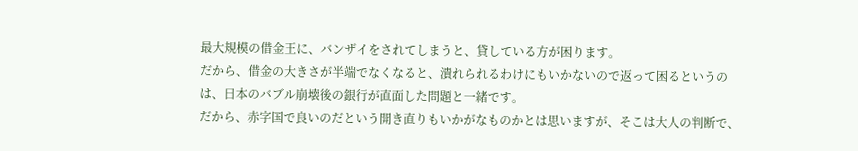最大規模の借金王に、バンザイをされてしまうと、貸している方が困ります。
だから、借金の大きさが半端でなくなると、潰れられるわけにもいかないので返って困るというのは、日本のバブル崩壊後の銀行が直面した問題と一緒です。
だから、赤字国で良いのだという開き直りもいかがなものかとは思いますが、そこは大人の判断で、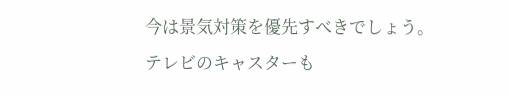今は景気対策を優先すべきでしょう。
テレビのキャスターも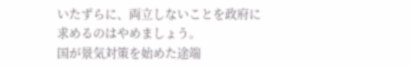いたずらに、両立しないことを政府に求めるのはやめましょう。
国が景気対策を始めた途端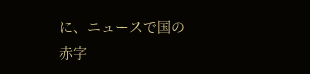に、ニュースで国の赤字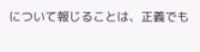について報じることは、正義でも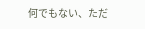何でもない、ただ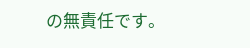の無責任です。